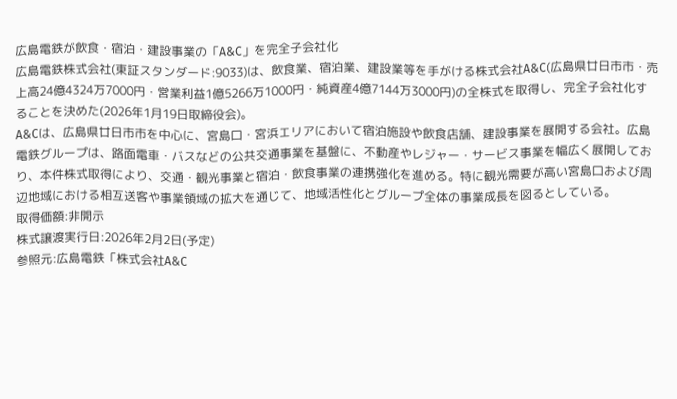広島電鉄が飲食・宿泊・建設事業の「A&C」を完全子会社化
広島電鉄株式会社(東証スタンダード:9033)は、飲食業、宿泊業、建設業等を手がける株式会社A&C(広島県廿日市市・売上高24億4324万7000円・営業利益1億5266万1000円・純資産4億7144万3000円)の全株式を取得し、完全子会社化することを決めた(2026年1月19日取締役会)。
A&Cは、広島県廿日市市を中心に、宮島口・宮浜エリアにおいて宿泊施設や飲食店舗、建設事業を展開する会社。広島電鉄グループは、路面電車・バスなどの公共交通事業を基盤に、不動産やレジャー・サービス事業を幅広く展開しており、本件株式取得により、交通・観光事業と宿泊・飲食事業の連携強化を進める。特に観光需要が高い宮島口および周辺地域における相互送客や事業領域の拡大を通じて、地域活性化とグループ全体の事業成長を図るとしている。
取得価額:非開示
株式譲渡実行日:2026年2月2日(予定)
参照元:広島電鉄「株式会社A&C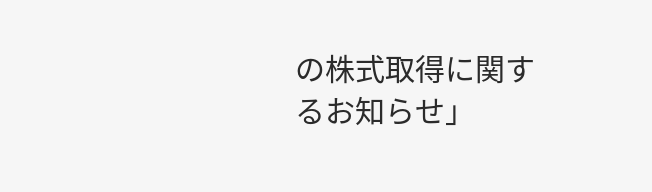の株式取得に関するお知らせ」